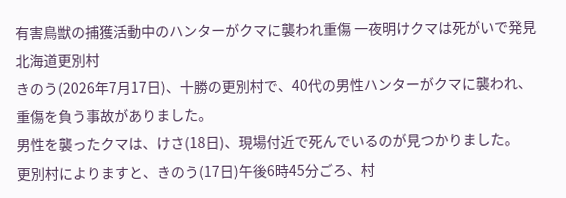有害鳥獣の捕獲活動中のハンターがクマに襲われ重傷 一夜明けクマは死がいで発見 北海道更別村
きのう(2026年7月17日)、十勝の更別村で、40代の男性ハンターがクマに襲われ、重傷を負う事故がありました。
男性を襲ったクマは、けさ(18日)、現場付近で死んでいるのが見つかりました。
更別村によりますと、きのう(17日)午後6時45分ごろ、村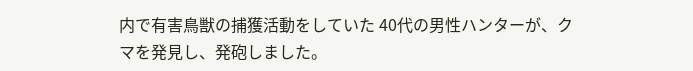内で有害鳥獣の捕獲活動をしていた 40代の男性ハンターが、クマを発見し、発砲しました。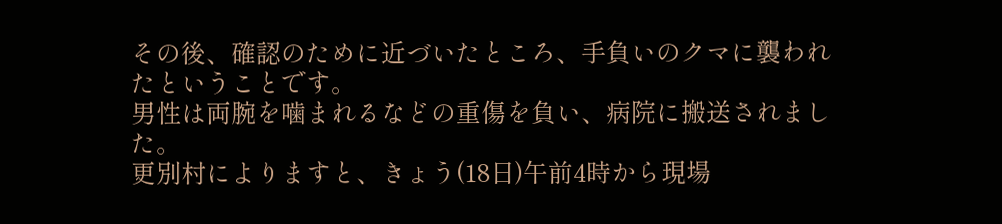その後、確認のために近づいたところ、手負いのクマに襲われたということです。
男性は両腕を噛まれるなどの重傷を負い、病院に搬送されました。
更別村によりますと、きょう(18日)午前4時から現場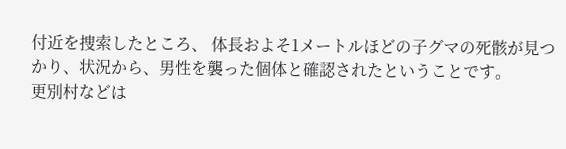付近を捜索したところ、 体長およそ1メートルほどの子グマの死骸が見つかり、状況から、男性を襲った個体と確認されたということです。
更別村などは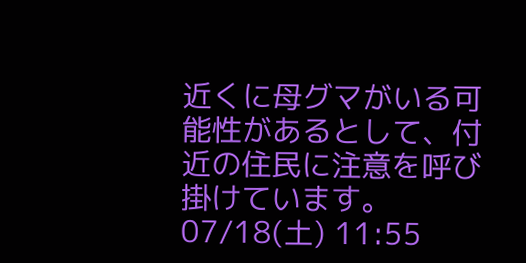近くに母グマがいる可能性があるとして、付近の住民に注意を呼び掛けています。
07/18(土) 11:55